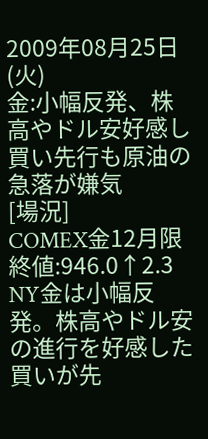2009年08月25日(火)
金:小幅反発、株高やドル安好感し買い先行も原油の急落が嫌気
[場況]
COMEX金12月限終値:946.0↑2.3
NY金は小幅反発。株高やドル安の進行を好感した買いが先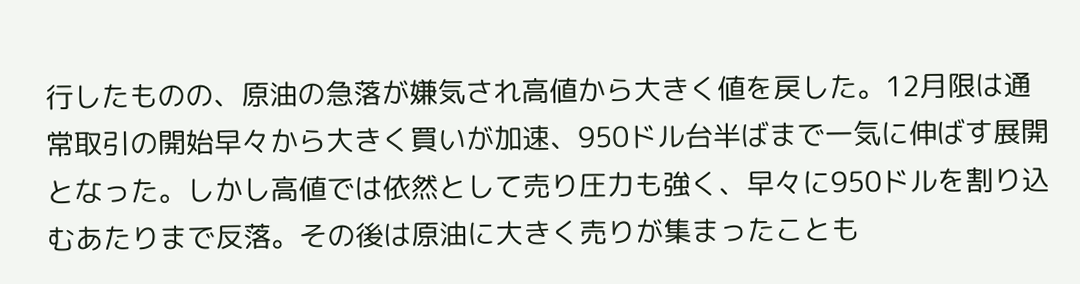行したものの、原油の急落が嫌気され高値から大きく値を戻した。12月限は通常取引の開始早々から大きく買いが加速、950ドル台半ばまで一気に伸ばす展開となった。しかし高値では依然として売り圧力も強く、早々に950ドルを割り込むあたりまで反落。その後は原油に大きく売りが集まったことも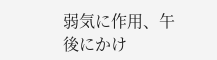弱気に作用、午後にかけ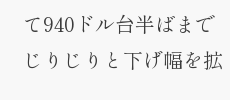て940ドル台半ばまでじりじりと下げ幅を拡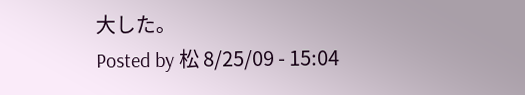大した。
Posted by 松 8/25/09 - 15:04